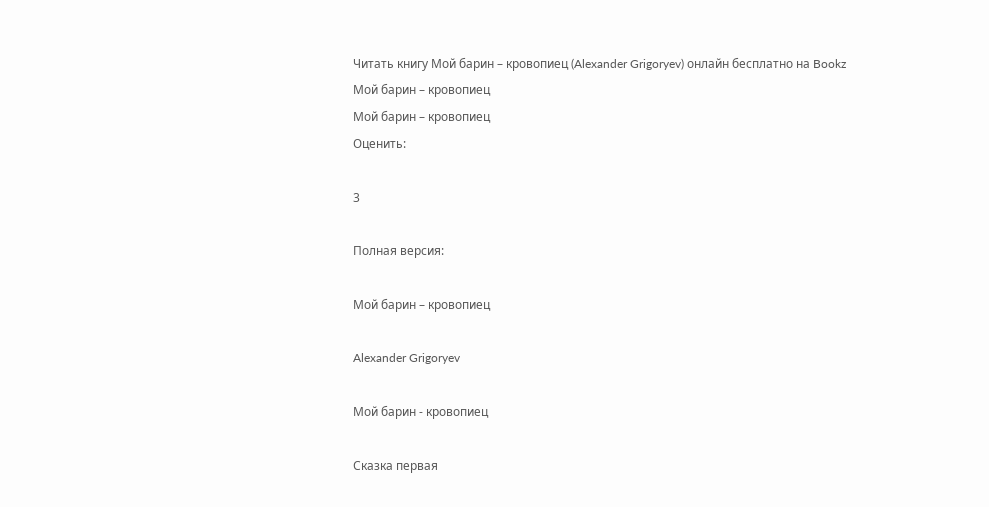Читать книгу Мой барин – кровопиец (Alexander Grigoryev) онлайн бесплатно на Bookz
Мой барин – кровопиец
Мой барин – кровопиец
Оценить:

3

Полная версия:

Мой барин – кровопиец

Alexander Grigoryev

Мой барин - кровопиец

Сказка первая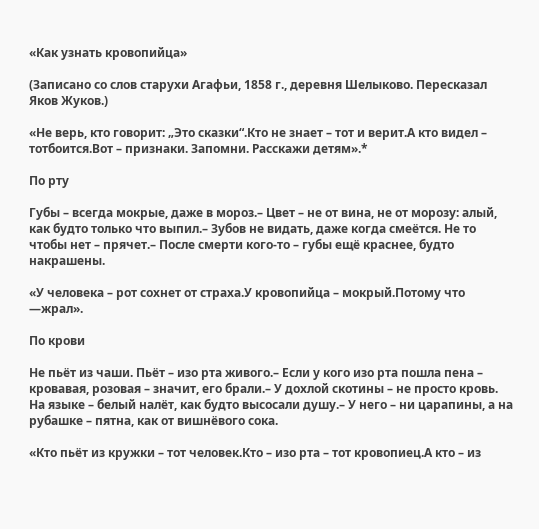«Как узнать кровопийца»

(Записано со слов старухи Агафьи, 1858 г., деревня Шелыково. Пересказал Яков Жуков.)

«Не верь, кто говорит: „Это сказки“.Кто не знает – тот и верит.А кто видел – тотбоится.Вот – признаки. Запомни. Расскажи детям».*

По рту

Губы – всегда мокрые, даже в мороз.– Цвет – не от вина, не от морозу: алый, как будто только что выпил.– Зубов не видать, даже когда смеётся. Не то чтобы нет – прячет.– После смерти кого-то – губы ещё краснее, будто накрашены.

«У человека – рот сохнет от страха.У кровопийца – мокрый.Потому что —жрал».

По крови

Не пьёт из чаши. Пьёт – изо рта живого.– Если у кого изо рта пошла пена – кровавая, розовая – значит, его брали.– У дохлой скотины – не просто кровь. На языке – белый налёт, как будто высосали душу.– У него – ни царапины, а на рубашке – пятна, как от вишнёвого сока.

«Кто пьёт из кружки – тот человек.Кто – изо рта – тот кровопиец.А кто – из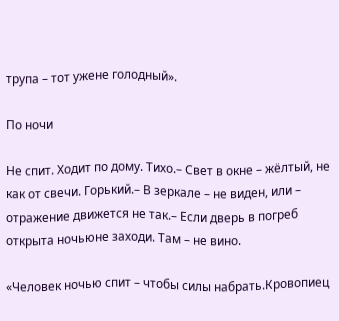трупа – тот ужене голодный».

По ночи

Не спит. Ходит по дому. Тихо.– Свет в окне – жёлтый, не как от свечи. Горький.– В зеркале – не виден, или – отражение движется не так.– Если дверь в погреб открыта ночьюне заходи. Там – не вино.

«Человек ночью спит – чтобы силы набрать.Кровопиец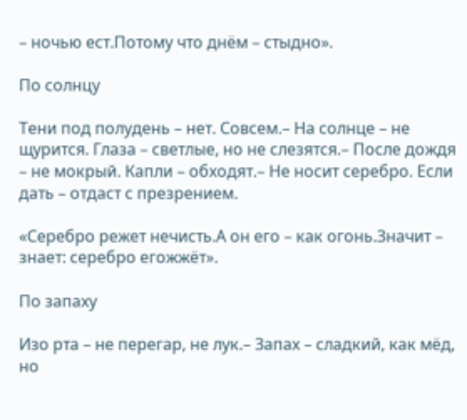– ночью ест.Потому что днём – стыдно».

По солнцу

Тени под полудень – нет. Совсем.– На солнце – не щурится. Глаза – светлые, но не слезятся.– После дождя – не мокрый. Капли – обходят.– Не носит серебро. Если дать – отдаст с презрением.

«Серебро режет нечисть.А он его – как огонь.Значит – знает: серебро егожжёт».

По запаху

Изо рта – не перегар, не лук.– Запах – сладкий, как мёд, но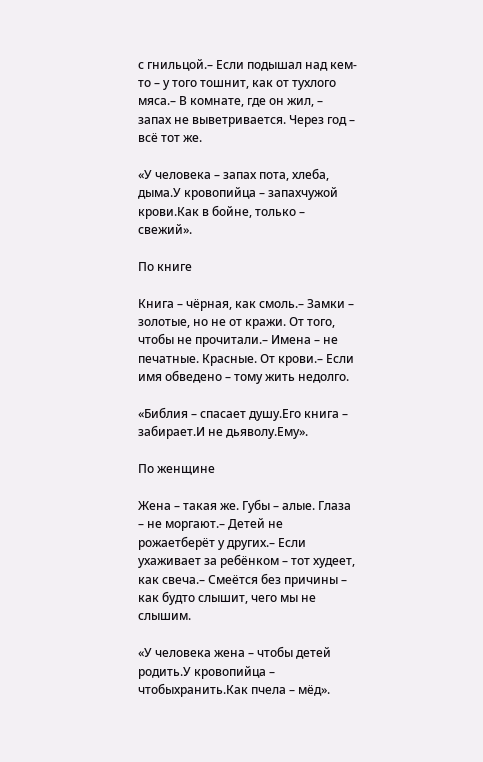с гнильцой.– Если подышал над кем-то – у того тошнит, как от тухлого мяса.– В комнате, где он жил, – запах не выветривается. Через год – всё тот же.

«У человека – запах пота, хлеба, дыма.У кровопийца – запахчужой крови.Как в бойне, только – свежий».

По книге

Книга – чёрная, как смоль.– Замки – золотые, но не от кражи. От того, чтобы не прочитали.– Имена – не печатные. Красные. От крови.– Если имя обведено – тому жить недолго.

«Библия – спасает душу.Его книга – забирает.И не дьяволу.Ему».

По женщине

Жена – такая же. Губы – алые. Глаза – не моргают.– Детей не рожаетберёт у других.– Если ухаживает за ребёнком – тот худеет, как свеча.– Смеётся без причины – как будто слышит, чего мы не слышим.

«У человека жена – чтобы детей родить.У кровопийца – чтобыхранить.Как пчела – мёд».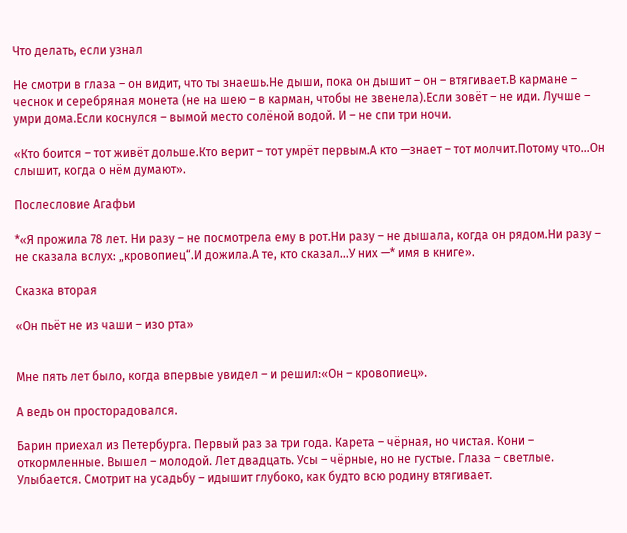Что делать, если узнал

Не смотри в глаза – он видит, что ты знаешь.Не дыши, пока он дышит – он – втягивает.В кармане – чеснок и серебряная монета (не на шею – в карман, чтобы не звенела).Если зовёт – не иди. Лучше – умри дома.Если коснулся – вымой место солёной водой. И – не спи три ночи.

«Кто боится – тот живёт дольше.Кто верит – тот умрёт первым.А кто —знает – тот молчит.Потому что…Он слышит, когда о нём думают».

Послесловие Агафьи

*«Я прожила 78 лет. Ни разу – не посмотрела ему в рот.Ни разу – не дышала, когда он рядом.Ни разу – не сказала вслух: „кровопиец“.И дожила.А те, кто сказал…У них —* имя в книге».

Сказка вторая

«Он пьёт не из чаши – изо рта»


Мне пять лет было, когда впервые увидел – и решил:«Он – кровопиец».

А ведь он просторадовался.

Барин приехал из Петербурга. Первый раз за три года. Карета – чёрная, но чистая. Кони – откормленные. Вышел – молодой. Лет двадцать. Усы – чёрные, но не густые. Глаза – светлые. Улыбается. Смотрит на усадьбу – идышит глубоко, как будто всю родину втягивает.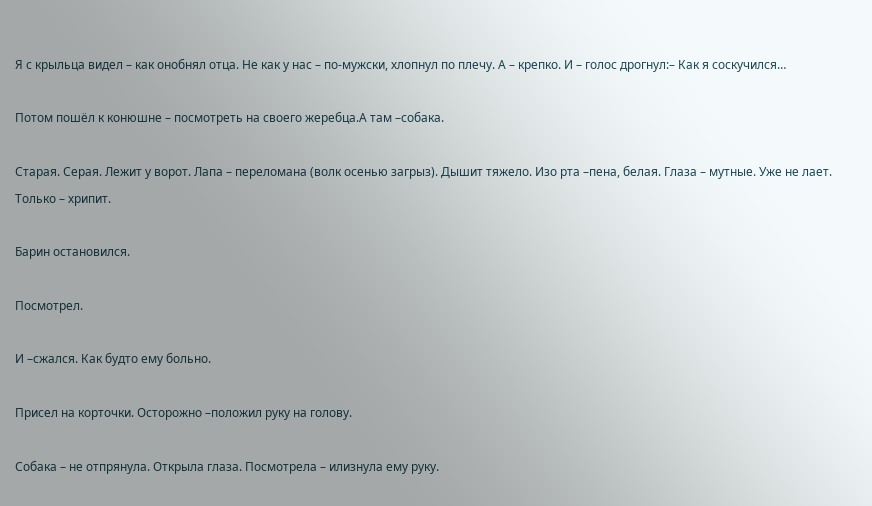Я с крыльца видел – как онобнял отца. Не как у нас – по-мужски, хлопнул по плечу. А – крепко. И – голос дрогнул:– Как я соскучился…

Потом пошёл к конюшне – посмотреть на своего жеребца.А там –собака.

Старая. Серая. Лежит у ворот. Лапа – переломана (волк осенью загрыз). Дышит тяжело. Изо рта –пена, белая. Глаза – мутные. Уже не лает. Только – хрипит.

Барин остановился.

Посмотрел.

И –сжался. Как будто ему больно.

Присел на корточки. Осторожно –положил руку на голову.

Собака – не отпрянула. Открыла глаза. Посмотрела – илизнула ему руку.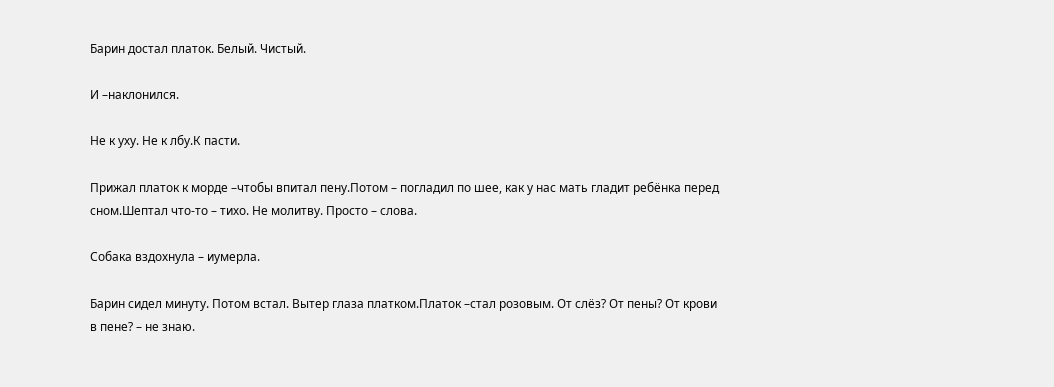Барин достал платок. Белый. Чистый.

И –наклонился.

Не к уху. Не к лбу.К пасти.

Прижал платок к морде –чтобы впитал пену.Потом – погладил по шее, как у нас мать гладит ребёнка перед сном.Шептал что-то – тихо. Не молитву. Просто – слова.

Собака вздохнула – иумерла.

Барин сидел минуту. Потом встал. Вытер глаза платком.Платок –стал розовым. От слёз? От пены? От крови в пене? – не знаю.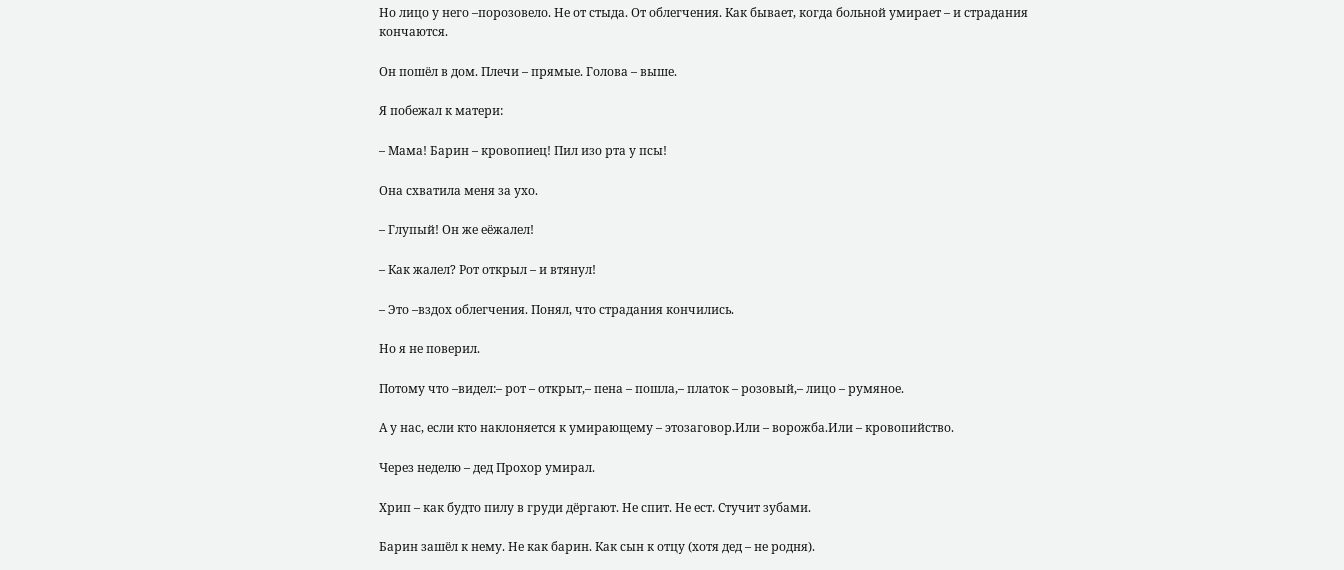Но лицо у него –порозовело. Не от стыда. От облегчения. Как бывает, когда больной умирает – и страдания кончаются.

Он пошёл в дом. Плечи – прямые. Голова – выше.

Я побежал к матери:

– Мама! Барин – кровопиец! Пил изо рта у псы!

Она схватила меня за ухо.

– Глупый! Он же еёжалел!

– Как жалел? Рот открыл – и втянул!

– Это –вздох облегчения. Понял, что страдания кончились.

Но я не поверил.

Потому что –видел:– рот – открыт,– пена – пошла,– платок – розовый,– лицо – румяное.

А у нас, если кто наклоняется к умирающему – этозаговор.Или – ворожба.Или – кровопийство.

Через неделю – дед Прохор умирал.

Хрип – как будто пилу в груди дёргают. Не спит. Не ест. Стучит зубами.

Барин зашёл к нему. Не как барин. Как сын к отцу (хотя дед – не родня).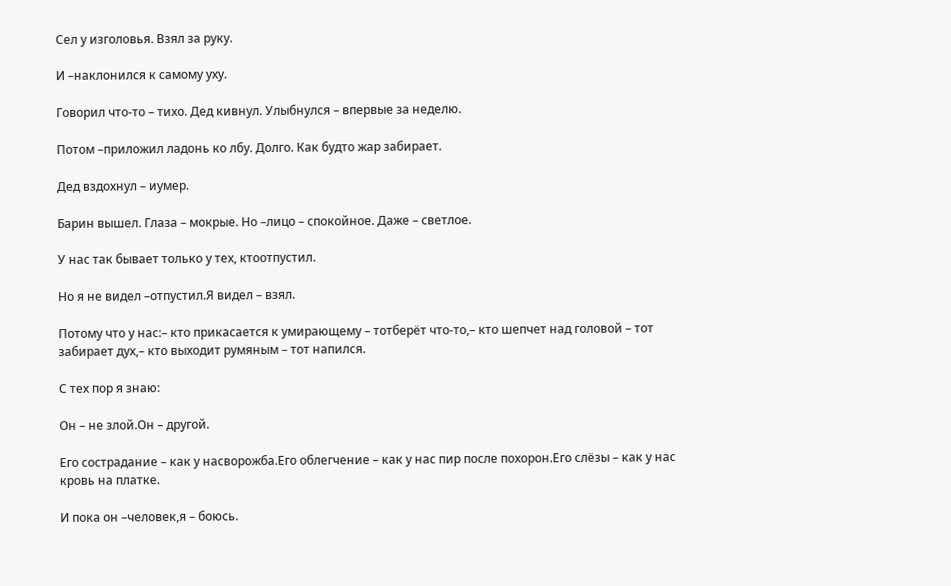Сел у изголовья. Взял за руку.

И –наклонился к самому уху.

Говорил что-то – тихо. Дед кивнул. Улыбнулся – впервые за неделю.

Потом –приложил ладонь ко лбу. Долго. Как будто жар забирает.

Дед вздохнул – иумер.

Барин вышел. Глаза – мокрые. Но –лицо – спокойное. Даже – светлое.

У нас так бывает только у тех, ктоотпустил.

Но я не видел –отпустил.Я видел – взял.

Потому что у нас:– кто прикасается к умирающему – тотберёт что-то,– кто шепчет над головой – тот забирает дух,– кто выходит румяным – тот напился.

С тех пор я знаю:

Он – не злой.Он – другой.

Его сострадание – как у насворожба.Его облегчение – как у нас пир после похорон.Его слёзы – как у нас кровь на платке.

И пока он –человек,я – боюсь.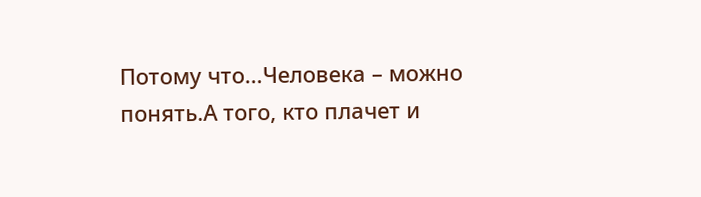Потому что…Человека – можно понять.А того, кто плачет и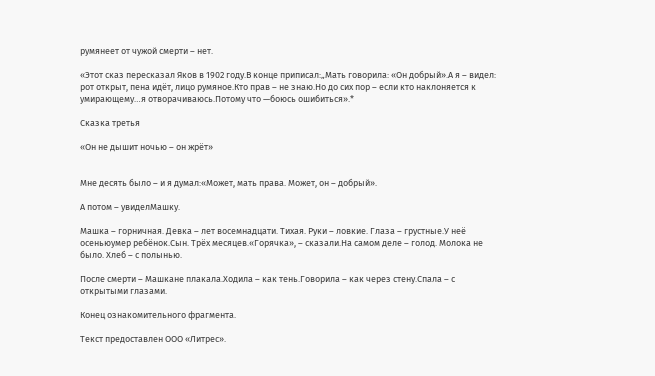румянеет от чужой смерти – нет.

«Этот сказ пересказал Яков в 1902 году.В конце приписал:„Мать говорила: «Он добрый».А я – видел: рот открыт, пена идёт, лицо румяное.Кто прав – не знаю.Но до сих пор – если кто наклоняется к умирающему…я отворачиваюсь.Потому что —боюсь ошибиться».*

Сказка третья

«Он не дышит ночью – он жрёт»


Мне десять было – и я думал:«Может, мать права. Может, он – добрый».

А потом – увиделМашку.

Машка – горничная. Девка – лет восемнадцати. Тихая. Руки – ловкие. Глаза – грустные.У неё осеньюумер ребёнок.Сын. Трёх месяцев.«Горячка», – сказали.На самом деле – голод. Молока не было. Хлеб – с полынью.

После смерти – Машкане плакала.Ходила – как тень.Говорила – как через стену.Спала – с открытыми глазами.

Конец ознакомительного фрагмента.

Текст предоставлен ООО «Литрес».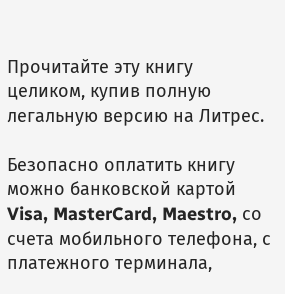Прочитайте эту книгу целиком, купив полную легальную версию на Литрес.

Безопасно оплатить книгу можно банковской картой Visa, MasterCard, Maestro, со счета мобильного телефона, с платежного терминала,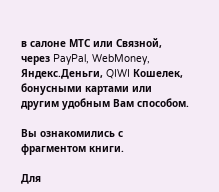в салоне МТС или Связной, через PayPal, WebMoney, Яндекс.Деньги, QIWI Кошелек, бонусными картами или другим удобным Вам способом.

Вы ознакомились с фрагментом книги.

Для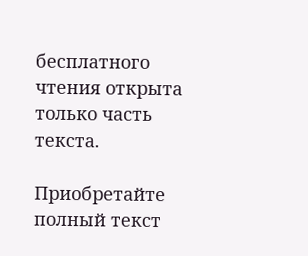бесплатного чтения открыта только часть текста.

Приобретайте полный текст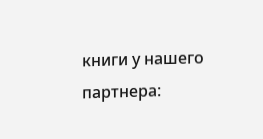книги у нашего партнера: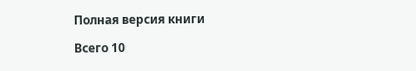Полная версия книги

Всего 10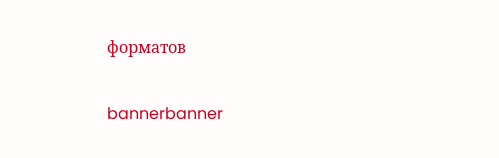форматов

bannerbanner